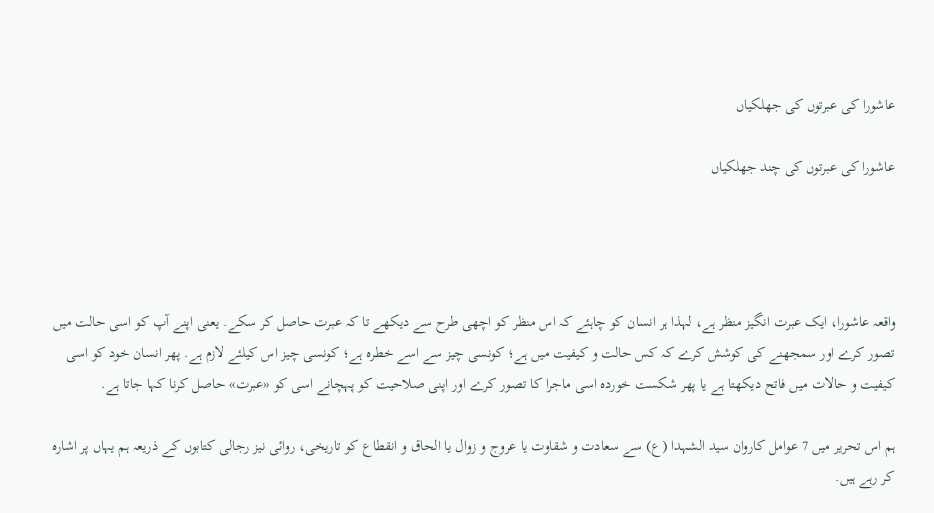عاشورا کی عبرتوں کی جھلکیاں

عاشورا کی عبرتوں کی چند جھلکیاں




واقعہ عاشورا، ايک عبرت انگیز منظر ہے، لہذا ہر انسان کو چاہئے کہ اس منظر کو اچھی طرح سے دیکھے تا کہ عبرت حاصل کر سکے. یعنی اپنے آپ کو اسی حالت میں تصور کرے اور سمجھنے کی کوشش کرے کہ کس حالت و کیفیت میں ہے؛ کونسی چیز سے اسے خطرہ ہے؛ کونسی چیز اس کیلئے لازم ہے. پھر انسان خود کو اسی کیفیت و حالات میں فاتح دیکھتا ہے یا پھر شکست خوردہ اسی ماجرا کا تصور کرے اور اپنی صلاحیت کو پہچانے اسی کو «عبرت» حاصل کرنا کہا جاتا ہے.

ہم اس تحریر میں 7 عوامل کاروان سید الشہدا (ع) سے سعادت و شقاوت یا عروج و زوال یا الحاق و انقطاع کو تاریخی، روائی نیز رجالی کتابوں کے ذریعہ ہم یہاں پر اشارہ کر رہے ہیں.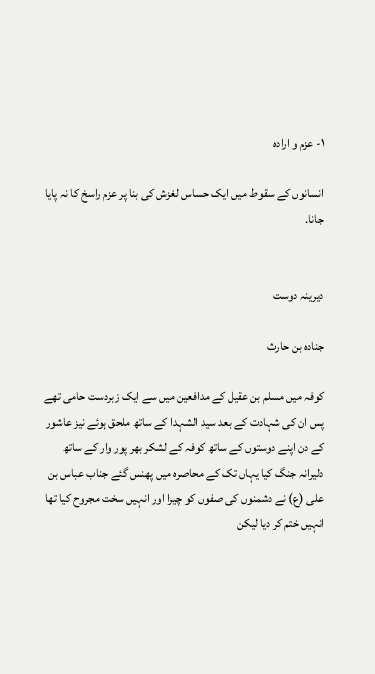۱- عزم و اراده

انسانوں کے سقوط میں ایک حساس لغزش کی بنا پر عزم راسخ کا نہ پایا جانا.


دیرینہ دوست

جناده بن حارث

کوفہ میں مسلم بن عقیل کے مدافعین میں سے ایک زبردست حامی تھے پس ان کی شہادت کے بعد سید الشہدا کے ساتھ ملحق ہوئے نیز عاشور کے دن اپنے دوستوں کے ساتھ کوفہ کے لشکر بھر پور وار کے ساتھ دلیرانہ جنگ کیا یہاں تک کے محاصرہ میں پھنس گئے جناب عباس بن علی (ع) نے دشمنوں کی صفوں کو چیرا اور انہیں سخت مجروح کیا تھا انہیں ختم کر دیا لیکن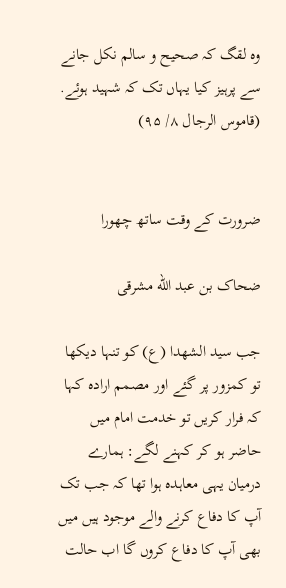وہ لقگ کہ صحیح و سالم نکل جانے سے پرہیز کیا یہاں تک کہ شہید ہوئے. (قاموس الرجال ۸/ ۹۵)


ضرورت کے وقت ساتھ چھورا

ضحاک بن عبد الله مشرقی

جب سید الشهدا (ع) کو تنہا دیکھا تو کمزور پر گئے اور مصمم ارادہ کہا کہ فرار کریں تو خدمت امام میں حاضر ہو کر کہنے لگے: ہمارے درمیان یہی معاہدہ ہوا تھا کہ جب تک آپ کا دفاع کرنے والے موجود ہیں میں بھی آپ کا دفاع کروں گا اب حالت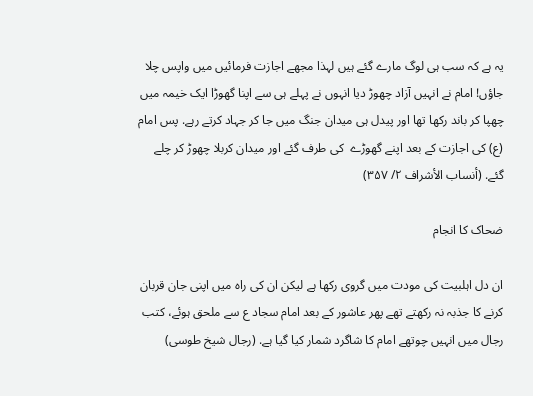یہ ہے کہ سب ہی لوگ مارے گئے ہیں لہذا مجھے اجازت فرمائیں میں واپس چلا جاؤں! امام نے انہیں آزاد چھوڑ دیا انہوں نے پہلے ہی سے اپنا گھوڑا ایک خیمہ میں چھپا کر باند رکھا تھا اور پیدل ہی میدان جنگ میں جا کر جہاد کرتے رہے. پس امام (ع) کی اجازت کے بعد اپنے گھوڑے  کی طرف گئے اور میدان کربلا چھوڑ کر چلے گئے. (أنساب الأشراف ۲/ ۳۵۷)

ضحاک کا انجام

ان دل اہلبیت کی مودت میں گروی رکھا ہے لیکن ان کی راہ میں اپنی جان قربان کرنے کا جذبہ نہ رکھتے تھے پھر عاشور کے بعد امام سجاد ع سے ملحق ہوئے، کتب رجال میں انہیں چوتھے امام کا شاگرد شمار کیا گیا ہے. (رجال شیخ طوسی)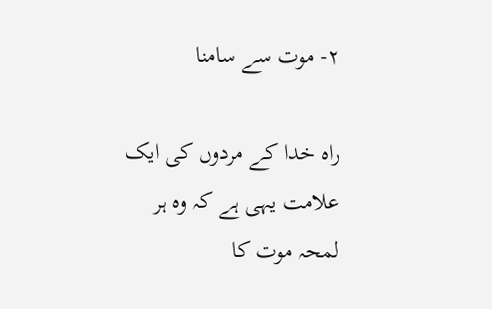۲- موت سے سامنا

راہ خدا کے مردوں کی ایک علامت یہی ہے کہ وہ ہر لمحہ موت کا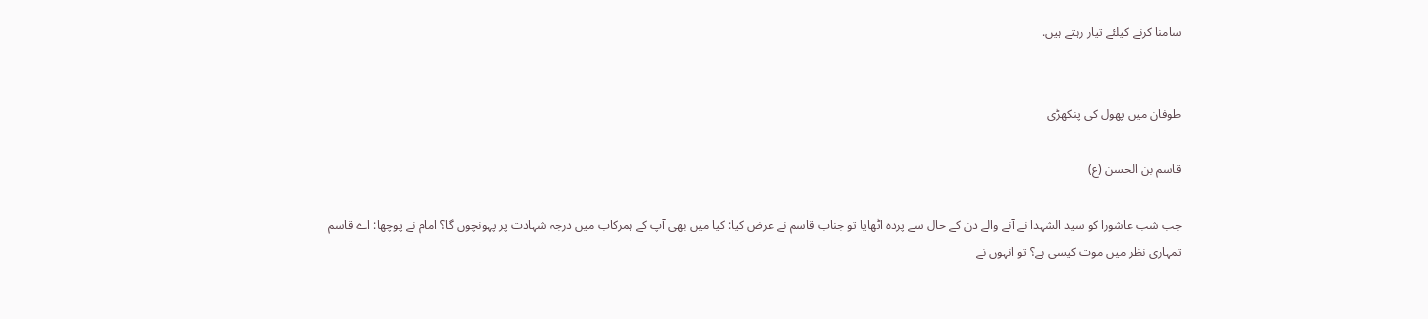سامنا کرنے کیلئے تیار رہتے ہیں.


طوفان میں پھول کی پنکھڑی

قاسم بن الحسن (ع)

جب شب عاشورا کو سید الشہدا نے آنے والے دن کے حال سے پردہ اٹھایا تو جناب قاسم نے عرض کیا: کیا میں بھی آپ کے ہمرکاب میں درجہ شہادت پر پہونچوں گا؟ امام نے پوچھا: اے قاسم تمہاری نظر میں موت کیسی ہے؟ تو انہوں نے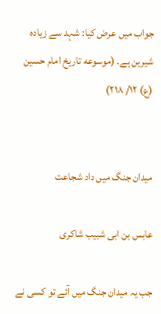جواب میں عرض کیا: شہد سے زیادہ شیرین ہے. (موسوعه تاریخ امام حسین (ع) ۱۲/ ۲۱۸)


میدان جنگ میں داد شجاعت

عابس بن ابی شبیب شاکری

جب یہ میدان جنگ میں آئے تو کسی نے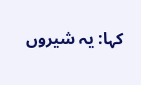کہا: یہ شیروں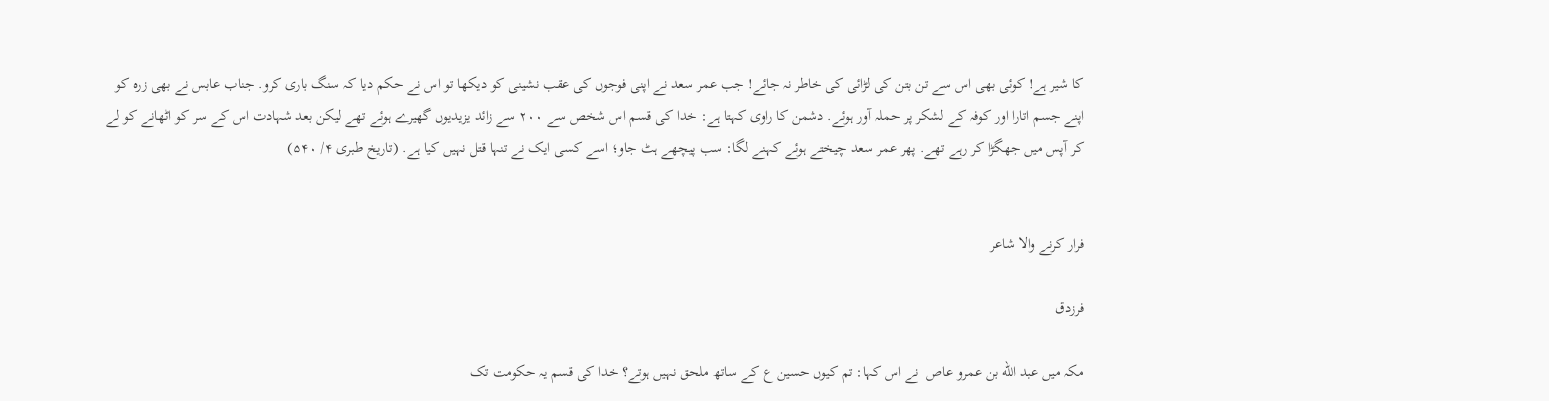کا شیر ہے! کوئی بھی اس سے تن بتن کی لڑائی کی خاطر نہ جائے! جب عمر سعد نے اپنی فوجوں کی عقب نشینی کو دیکھا تو اس نے حکم دیا کہ سنگ باری کرو. جناب عابس نے بھی زرہ کو اپنے جسم اتارا اور کوفہ کے لشکر پر حملہ آور ہوئے. دشمن کا راوی کہتا ہے: خدا کی قسم اس شخص سے ۲۰۰ سے زائد یزیدیوں گھیرے ہوئے تھے لیکن بعد شہادت اس کے سر کو اٹھانے کو لے کر آپس میں جھگڑا کر رہے تھے. پھر عمر سعد چیختے ہوئے کہنے لگا: سب پیچھے ہٹ جاو؛ اسے کسی ایک نے تنہا قتل نہیں کیا ہے. (تاریخ طبری ۴/ ۵۴۰)


فرار کرنے والا شاعر

فرزدق

مکہ میں عبد الله بن عمرو عاص  نے اس کہا: تم کیوں حسین ع کے ساتھ ملحق نہیں ہوتے؟ خدا کی قسم یہ حکومت تک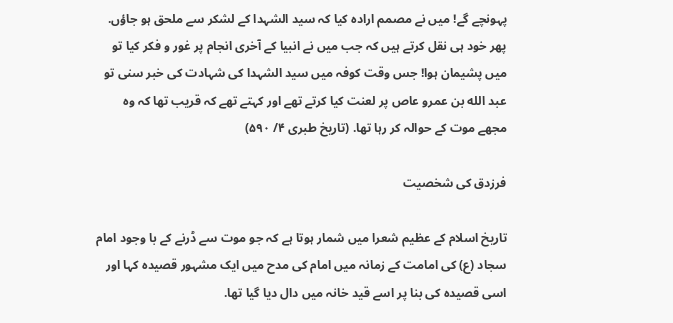پہونچے گے! میں نے مصمم ارادہ کیا کہ سید الشہدا کے لشکر سے ملحق ہو جاؤں. پھر خود ہی نقل کرتے ہیں کہ جب میں نے انبیا کے آخری انجام پر غور و فکر کیا تو میں پشیمان ہوا! جس وقت کوفہ میں سید الشہدا کی شہادت کی خبر سنی تو عبد الله بن عمرو عاص پر لعنت کیا کرتے تھے اور کہتے تھے کہ قریب تھا کہ وہ مجھے موت کے حوالہ کر رہا تھا. (تاریخ طبری ۴/ ۵۹۰)

فرزدق کی شخصیت

تاریخ اسلام کے عظیم شعرا میں شمار ہوتا ہے کہ جو موت سے ڈرنے کے با وجود امام سجاد (ع) کی امامت کے زمانہ میں امام کی مدح میں ایک مشہور قصیدہ کہا اور اسی قصیدہ کی بنا پر اسے قید خانہ میں دال دیا گیا تھا.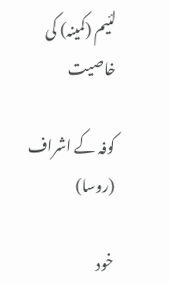لئیم (کمینہ) کی خاصیت

کوفہ کے اشراف (روسا)

خود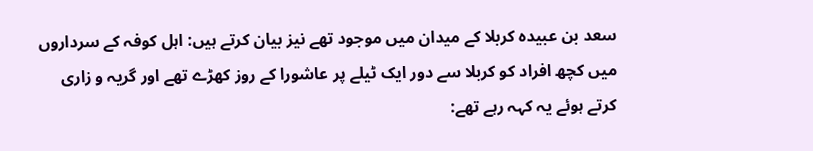سعد بن عبیده کربلا کے میدان میں موجود تھے نیز بیان کرتے ہیں: اہل کوفہ کے سرداروں میں کچھ افراد کو کربلا سے دور ایک ٹیلے پر عاشورا کے روز کھڑے تھے اور گریہ و زاری کرتے ہوئے یہ کہہ رہے تھے: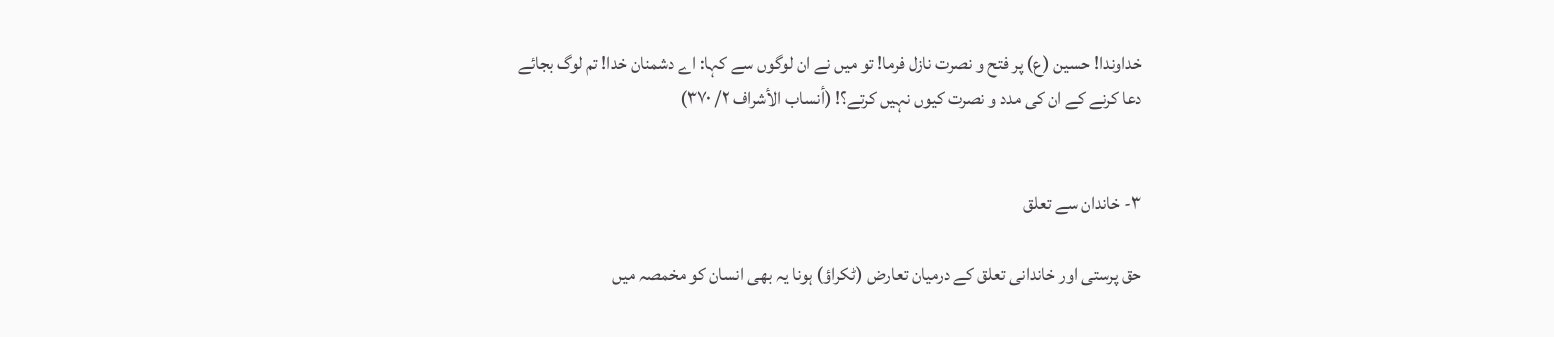خداوندا! حسین (ع) پر فتح و نصرت نازل فرما! تو میں نے ان لوگوں سے کہا: اے دشمنان خدا! تم لوگ بجائے دعا کرنے کے ان کی مدد و نصرت کیوں نہیں کرتے؟! (أنساب الأشراف ۲/ ۳۷۰)


۳- خاندان سے تعلق

حق پرستی اور خاندانی تعلق کے درمیان تعارض (ٹکراؤ) ہونا یہ بھی انسان کو مخمصہ میں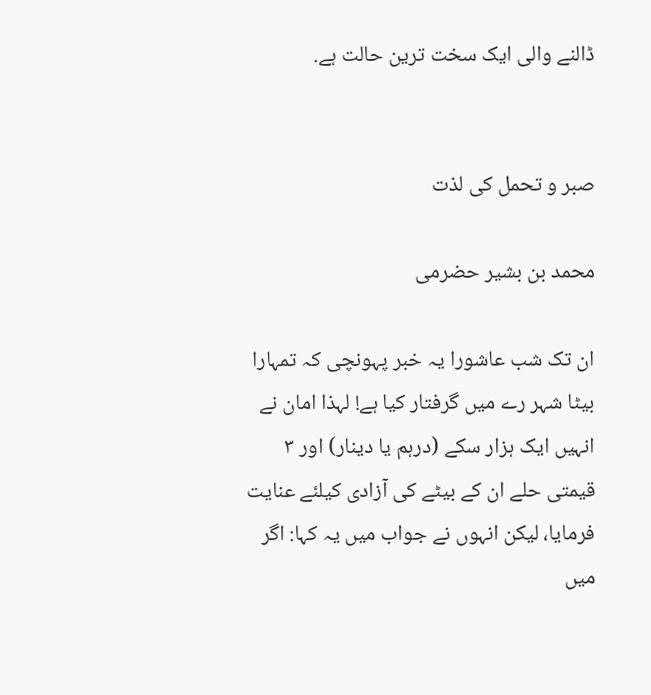ڈالنے والی ایک سخت ترین حالت ہے.


صبر و تحمل کی لذت

محمد بن بشیر حضرمی

ان تک شب عاشورا یہ خبر پہونچی کہ تمہارا بیٹا شہر رے میں گرفتار کیا ہے! لہذا امان نے انہیں ایک ہزار سکے (درہم یا دینار) اور ۳ قیمتی حلے ان کے بیٹے کی آزادی کیلئے عنایت فرمایا، لیکن انہوں نے جواب میں یہ کہا: اگر میں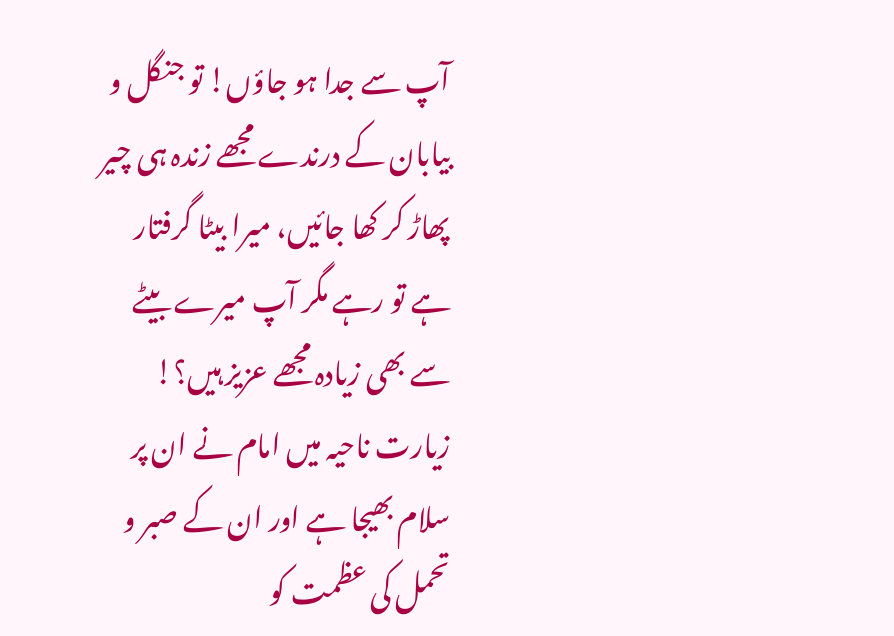آپ سے جدا ہو جاؤں! تو جنگل و بیابان کے درندے مجھے زندہ ہی چیر پھاڑ کر کھا جائیں، میرا بیٹا گرفتار ہے تو رہے مگر آپ میرے بیٹے سے بھی زیادہ مجھے عزیز ہیں؟! زیارت ناحیہ میں امام نے ان پر سلام بھیجا ہے اور ان کے صبر و تحمل کی عظمت کو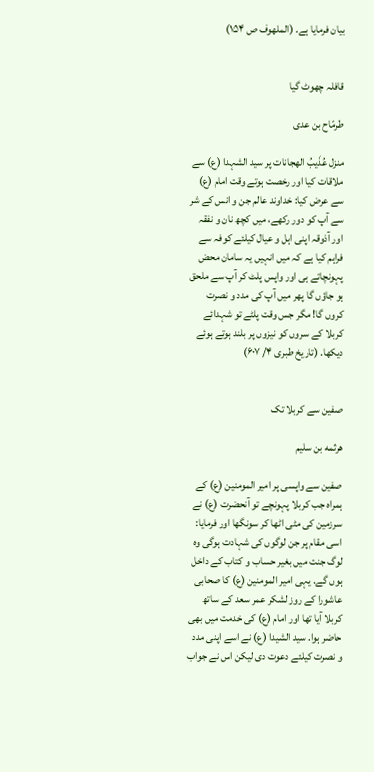بیان فرمایا ہے. (الملهوف ص ۱۵۴)


قافلہ چھوٹ گیا

طرمّاح بن عدی

منزل عُذَیبُ الهجانات پر سید الشہدا (ع) سے ملاقات کیا اور رخصت ہوتے وقت امام (ع) سے عرض کیا: خداوند عالم جن و انس کے شر سے آپ کو دور رکھے، میں کچھ نان و نفقہ اور آذوقہ اپنی اہل و عیال کیلئے کوفہ سے فراہم کیا ہے کہ میں انہیں یہ سامان محض پہونچاتے ہی اور واپس پلٹ کر آپ سے ملحق ہو جاؤں گا پھر میں آپ کی مدد و نصرت کروں گا! مگر جس وقت پلٹے تو شہدائے کربلا کے سروں کو نیزوں پر بلند ہوتے ہوئے دیکھا. (تاریخ طبری ۴/ ۶۰۷)


صفین سے کربلا تک

هرثمه بن سلیم

صفین سے واپسی پر امیر المومنین (ع) کے ہمراہ جب کربلا پہونچے تو آنحضرت (ع) نے سرزمین کی مٹی اٹھا کر سونگھا اور فرمایا: اسی مقام پر جن لوگوں کی شہادت ہوگی وہ لوگ جنت میں بغیر حساب و کتاب کے داخل ہوں گے. یہی امیر المومنین (ع) کا صحابی عاشورا کے روز لشکر عمر سعد کے ساتھ کربلا آیا تھا اور امام (ع) کی خدمت میں بھی حاضر ہوا. سید الشیدا (ع) نے اسے اپنی مدد و نصرت کیلئے دعوت دی لیکن اس نے جواب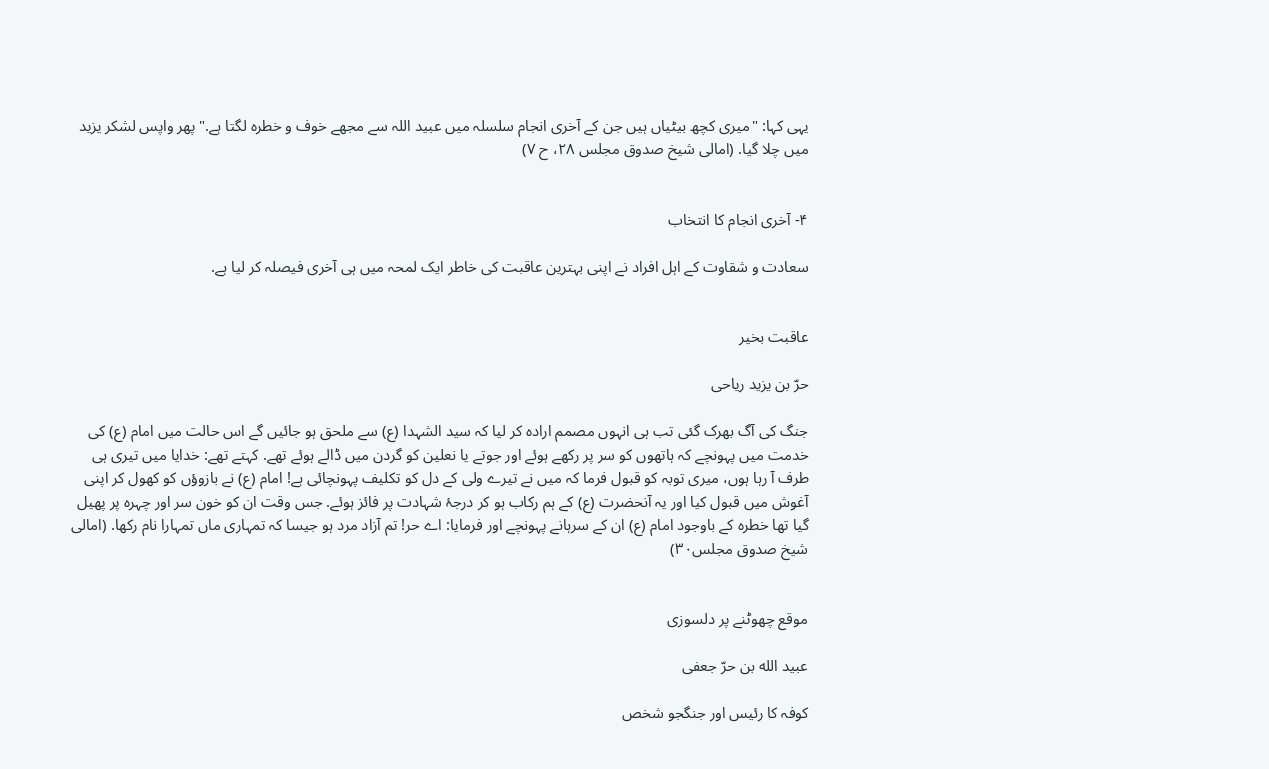یہی کہا: "میری کچھ بیٹیاں ہیں جن کے آخری انجام سلسلہ میں عبید اللہ سے مجھے خوف و خطرہ لگتا ہے." پھر واپس لشکر یزید میں چلا گیا. (امالی شیخ صدوق مجلس ۲۸، ح ۷)


۴- آخری انجام کا انتخاب

سعادت و شقاوت کے اہل افراد نے اپنی بہترین عاقبت کی خاطر ایک لمحہ میں ہی آخری فیصلہ کر لیا ہے.


عاقبت بخیر

حرّ بن یزید ریاحی

جنگ کی آگ بھرک گئی تب ہی انہوں مصمم ارادہ کر لیا کہ سید الشہدا (ع) سے ملحق ہو جائیں گے اس حالت میں امام (ع) کی خدمت میں پہونچے کہ ہاتھوں کو سر پر رکھے ہوئے اور جوتے یا نعلین کو گردن میں ڈالے ہوئے تھے. کہتے تھے: خدایا میں تیری ہی طرف آ رہا ہوں، میری توبہ کو قبول فرما کہ میں نے تیرے ولی کے دل کو تکلیف پہونچائی ہے! امام (ع) نے بازوؤں کو کھول کر اپنی آغوش میں قبول کیا اور یہ آنحضرت (ع) کے ہم رکاب ہو کر درجۂ شہادت پر فائز ہوئے. جس وقت ان کو خون سر اور چہرہ پر پھیل گیا تھا خطرہ کے باوجود امام (ع) ان کے سرہانے پہونچے اور فرمایا: اے حر! تم آزاد مرد ہو جیسا کہ تمہاری ماں تمہارا نام رکھا. (امالی شیخ صدوق مجلس۳۰)


موقع چھوٹنے پر دلسوزی

عبید الله بن حرّ جعفی

کوفہ کا رئیس اور جنگجو شخص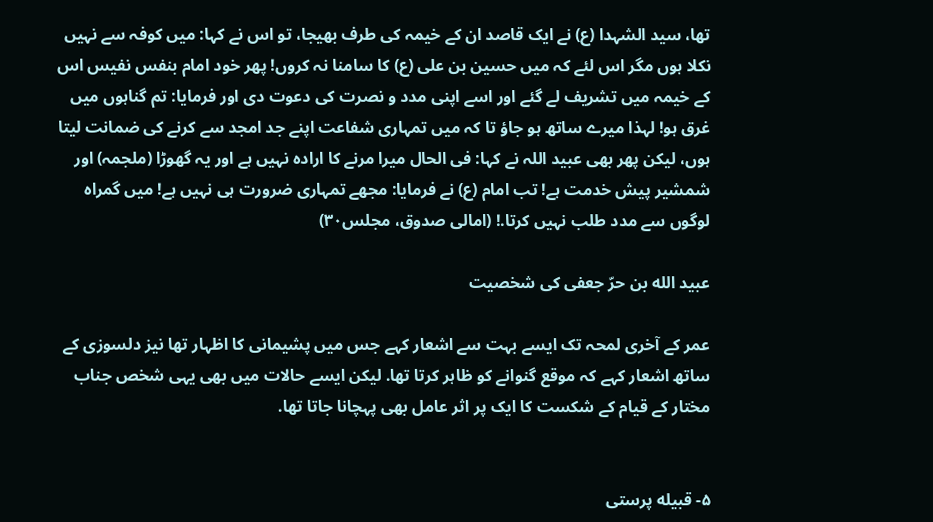تھا، سید الشہدا (ع) نے ایک قاصد ان کے خیمہ کی طرف بھیجا، تو اس نے کہا: میں کوفہ سے نہیں نکلا ہوں مگر اس لئے کہ میں حسین بن علی (ع) کا سامنا نہ کروں! پھر خود امام بنفس نفیس اس کے خیمہ میں تشریف لے گئے اور اسے اپنی مدد و نصرت کی دعوت دی اور فرمایا: تم گناہوں میں غرق ہو! لہذا میرے ساتھ ہو جاؤ تا کہ میں تمہاری شفاعت اپنے جد امجد سے کرنے کی ضمانت لیتا ہوں، لیکن پھر بھی عبید اللہ نے کہا: فی الحال میرا مرنے کا ارادہ نہیں ہے اور یہ گھوڑا (ملجمہ) اور شمشیر پیش خدمت ہے! تب امام (ع) نے فرمایا: مجھے تمہاری ضرورت ہی نہیں ہے! میں گمراہ لوگوں سے مدد طلب نہیں کرتا.! (امالی صدوق، مجلس۳۰)

عبید الله بن حرّ جعفی کی شخصیت

عمر کے آخری لمحہ تک ایسے بہت سے اشعار کہے جس میں پشیمانی کا اظہار تھا نیز دلسوزی کے ساتھ اشعار کہے کہ موقع گنوانے کو ظاہر کرتا تھا. لیکن ایسے حالات میں بھی یہی شخص جناب مختار کے قیام کے شکست کا ایک پر اثر عامل بھی پہچانا جاتا تھا.


۵- قبیله‌ پرستی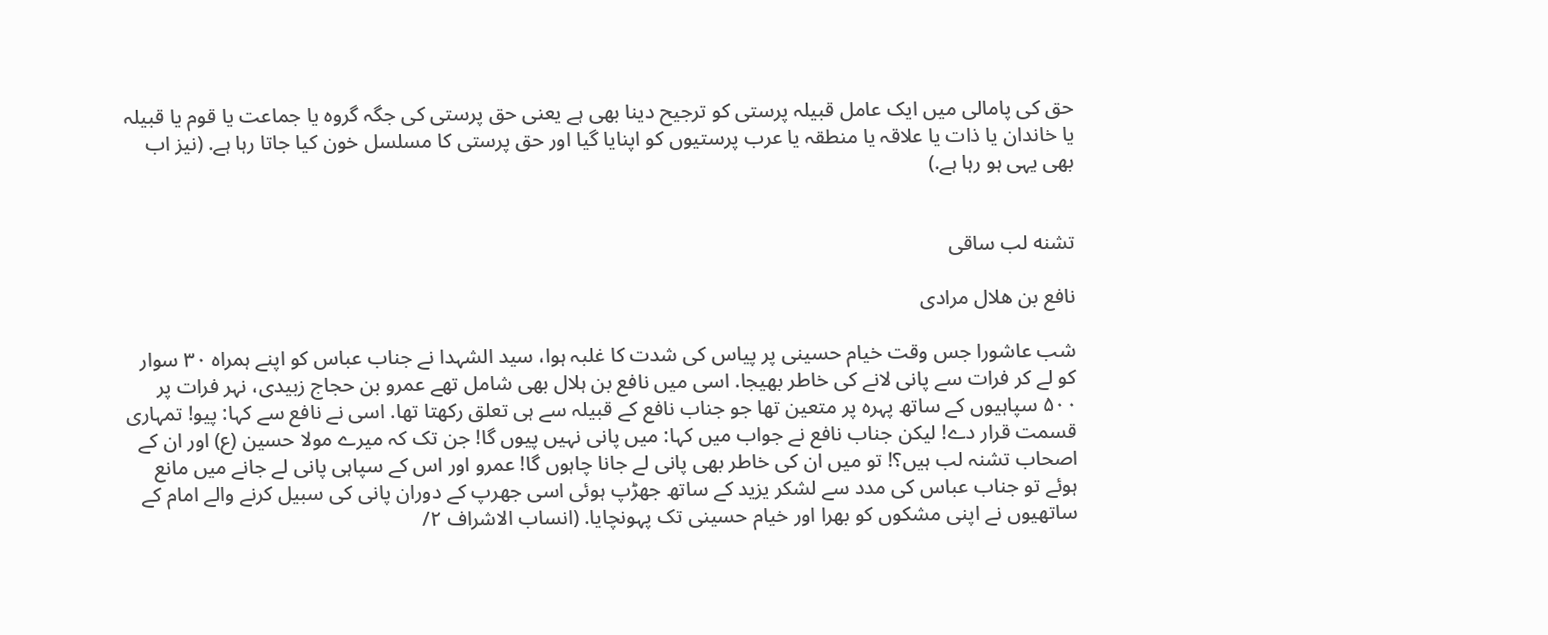حق کی پامالی میں ایک عامل قبیلہ پرستی کو ترجیح دینا بھی ہے یعنی حق پرستی کی جگہ گروہ یا جماعت یا قوم یا قبیلہ یا خاندان یا ذات یا علاقہ یا منطقہ یا عرب پرستیوں کو اپنایا گیا اور حق پرستی کا مسلسل خون کیا جاتا رہا ہے. (نیز اب بھی یہی ہو رہا ہے.)


تشنه لب ساقی

نافع‌ بن‌ هلال مرادی

شب عاشورا جس وقت خیام حسینی پر پیاس کی شدت کا غلبہ ہوا، سید الشہدا نے جناب عباس کو اپنے ہمراہ ۳۰ سوار کو لے کر فرات سے پانی لانے کی خاطر بھیجا. اسی میں نافع بن ہلال بھی شامل تھے عمرو ‌بن حجاج زبیدی، نہر فرات پر ۵۰۰ سپاہیوں کے ساتھ پہرہ پر متعین تھا جو جناب نافع کے قبیلہ سے ہی تعلق رکھتا تھا. اسی نے نافع سے کہا: پیو! تمہاری قسمت قرار دے! لیکن جناب نافع نے جواب میں کہا: میں پانی نہیں پیوں گا! جن تک کہ میرے مولا حسین (ع) اور ان کے اصحاب تشنہ لب ہیں؟! تو میں ان کی خاطر بھی پانی لے جانا چاہوں گا! عمرو اور اس کے سپاہی پانی لے جانے میں مانع ہوئے تو جناب عباس کی مدد سے لشکر یزید کے ساتھ جھڑپ ہوئی اسی جھرپ کے دوران پانی کی سبیل کرنے والے امام کے ساتھیوں نے اپنی مشکوں کو بھرا اور خیام حسینی تک پہونچایا. (انساب الاشراف ۲/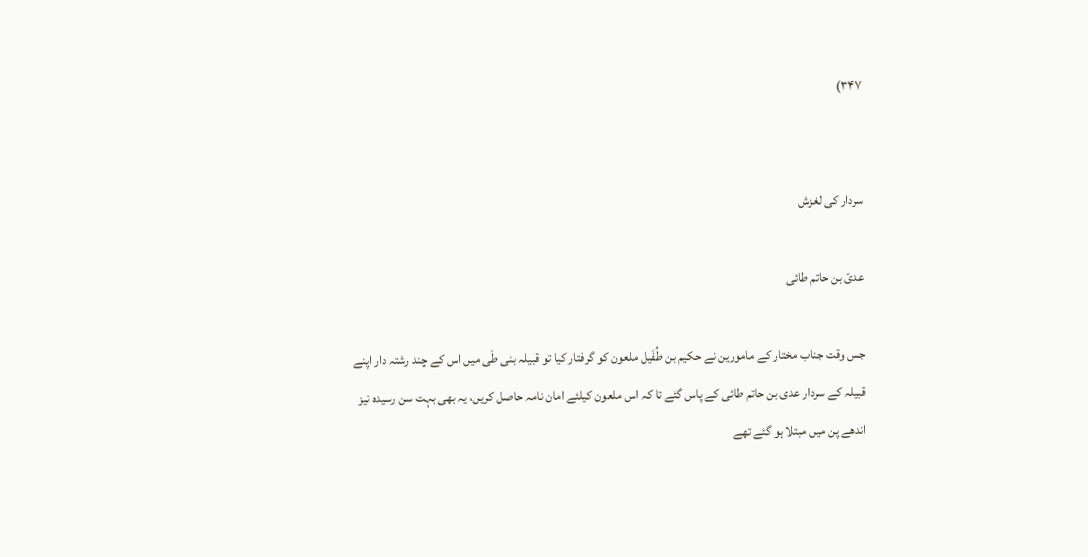۳۴۷)


سردار کی لغزش

عدیّ بن حاتم طائی

جس وقت جناب مختار کے مامورین نے حکیم بن طُفَیل ملعون کو گرفتار کیا تو قبیلہ بنی طَی میں اس کے چند رشتہ دار اپنے قبیلہ کے سردار عدی بن حاتم طائی کے پاس گئے تا کہ اس ملعون کیلئے امان نامہ حاصل کریں، یہ بھی بہت سن رسیدہ نیز اندھے پن میں مبتلا ہو گئے تھے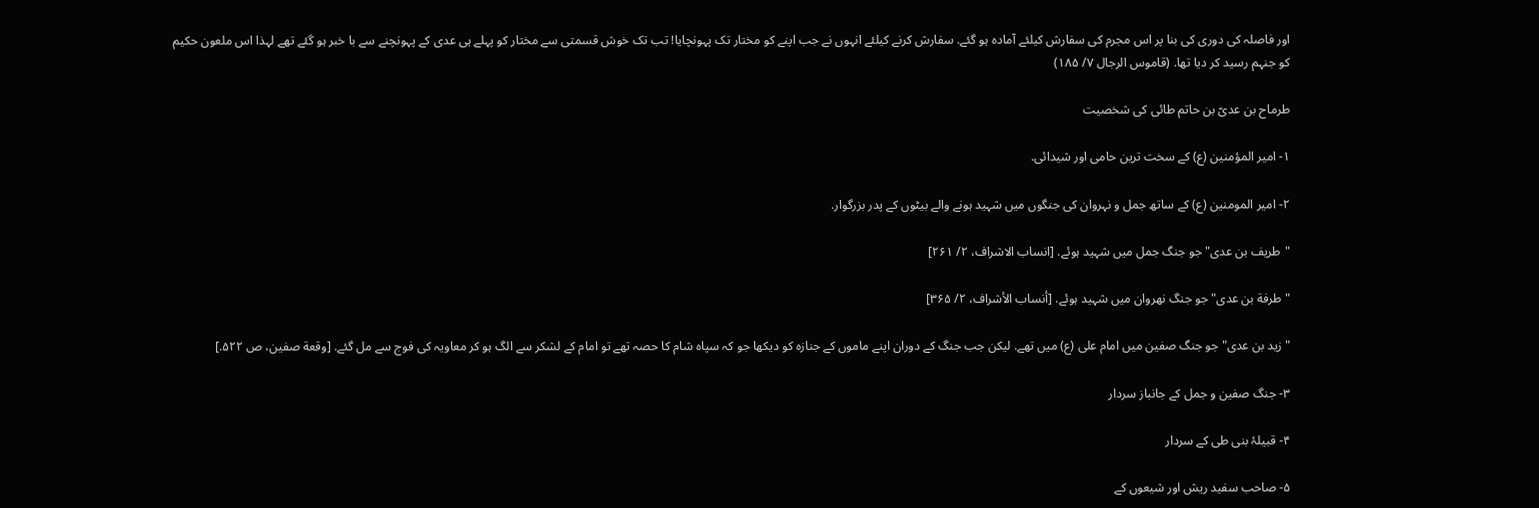اور فاصلہ کی دوری کی بنا پر اس مجرم کی سفارش کیلئے آمادہ ہو گئے. سفارش کرنے کیلئے انہوں نے جب اپنے کو مختار تک پہونچایا! تب تک خوش قسمتی سے مختار کو پہلے ہی عدی کے پہونچنے سے با خبر ہو گئے تھے لہذا اس ملعون حکیم کو جنہم رسید کر دیا تھا. (قاموس الرجال ۷/ ۱۸۵)

طرماح بن عدیّ بن حاتم طائی کی شخصیت

۱- امیر المؤمنین (ع) کے سخت ترین حامی اور شیدائی.

۲- امیر المومنین (ع) کے ساتھ جمل و نہروان کی جنگوں میں شہید ہونے والے بیٹوں کے پدر بزرگوار.

"طریف بن عدی" جو جنگ جمل میں شہید ہوئے. [انساب الاشراف، ۲/ ۲۶۱]

"طرفة بن عدی" جو جنگ نهروان میں شہید ہوئے. [أنساب الأشراف، ۲/ ۳۶۵]

"زید بن عدی" جو جنگ صفین میں امام علی (ع) میں تھے. لیکن جب جنگ کے دوران اپنے ماموں کے جنازہ کو دیکھا جو کہ سپاہ شام کا حصہ تھے تو امام کے لشکر سے الگ ہو کر معاویہ کی فوج سے مل گئے. [وقعة صفین، ص ۵۲۲.]

۳- جنگ صفین و جمل کے جانباز سردار

۴- قبیلۂ بنی طی کے سردار

۵- صاحب سفید ریش اور شیعوں کے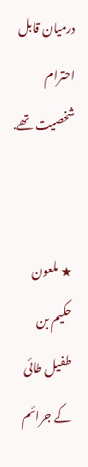درمیان قابل احترام شخصیت تھے.


★ ملعون حکیم بن طفیل طائی کے جرائم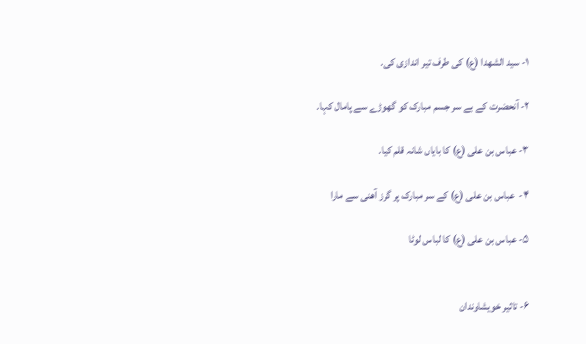۱- سید الشهدا (ع) کی طرف تیر اندازی کی.

۲- آنحضرت کے بے سر جسم مبارک کو گھوڑے سے پامال کہا.

۳- عباس‌ بن‌ علی (ع) کا بایاں شانہ قلم کیا.

۴-  عباس‌ بن‌ علی (ع) کے سر مبارک پر گرز آهنی سے مارا

۵- عباس‌ بن‌ علی (ع) کا لباس لوٹا


۶- تاثیر خویشاوندان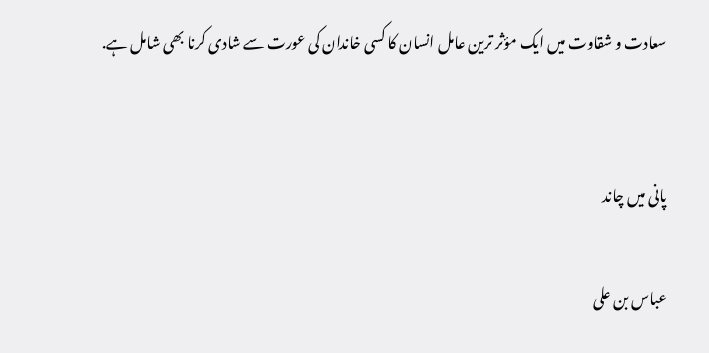سعادت و شقاوت میں ایک مؤثر ترین عامل انسان کا کسی خاندان کی عورت سے شادی کرنا بھی شامل ہے.


پانی میں چاند

عباس‌ بن‌ علی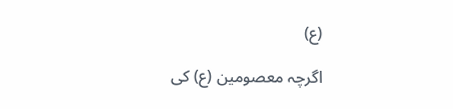(ع)

اگرچہ معصومین (ع) کی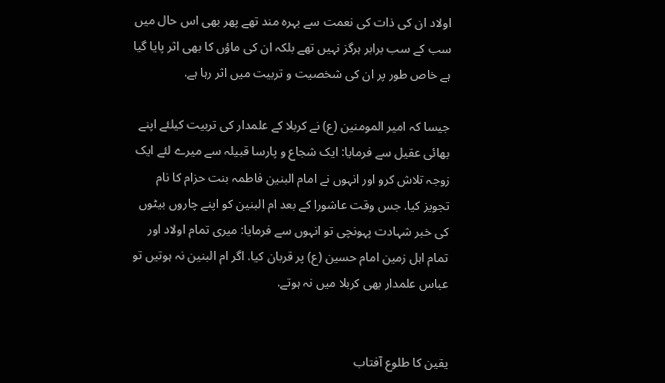اولاد ان کی ذات کی نعمت سے بہرہ مند تھے پھر بھی اس حال میں سب کے سب برابر ہرگز نہیں تھے بلکہ ان کی ماؤں کا بھی اثر پایا گیا ہے خاص طور پر ان کی شخصیت و تربیت میں اثر رہا ہے.

جیسا کہ امیر المومنین (ع) نے کربلا کے علمدار کی تربیت کیلئے اپنے بھائی عقیل سے فرمایا: ایک شجاع و پارسا قبیلہ سے میرے لئے ایک زوجہ تلاش کرو اور انہوں نے امام البنین فاطمہ بنت حزام کا نام تجویز کیا. جس وقت عاشورا کے بعد ام البنین کو اپنے چاروں بیٹوں کی خبر شہادت پہونچی تو انہوں سے فرمایا: میری تمام اولاد اور تمام اہل زمین امام حسین (ع) پر قربان کیا. اگر ام البنین نہ ہوتیں تو عباس علمدار بھی کربلا میں نہ ہوتے.


یقین کا طلوع آفتاب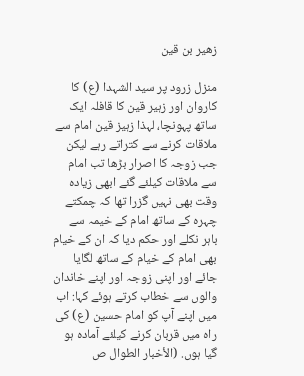زهیر بن قین

منزل زرود پر سید الشہدا (ع) کا کاروان اور زہیر قین کا قافلہ ایک ساتھ پہونچا، لہذا زہیز قین امام سے ملاقات کرنے سے کتراتے رہے لیکن جب زوجہ کا اصرار بڑھا تب امام سے ملاقات کیلئے گئے ابھی زیادہ وقت بھی نہیں گزرا تھا کہ چمکتے چہرہ کے ساتھ امام کے خیمہ سے باہر نکلے اور حکم دیا کہ ان کے خیام بھی امام کے خیام کے ساتھ لگایا جائے اور اپنی زوجہ اور اپنے خاندان والوں سے خطاب کرتے ہوئے کہا: اب میں اپنے آپ کو امام حسین (ع) کی راہ میں قربان کرنے کیلئے آمادہ ہو گیا ہوں. (الأخبار الطوال ص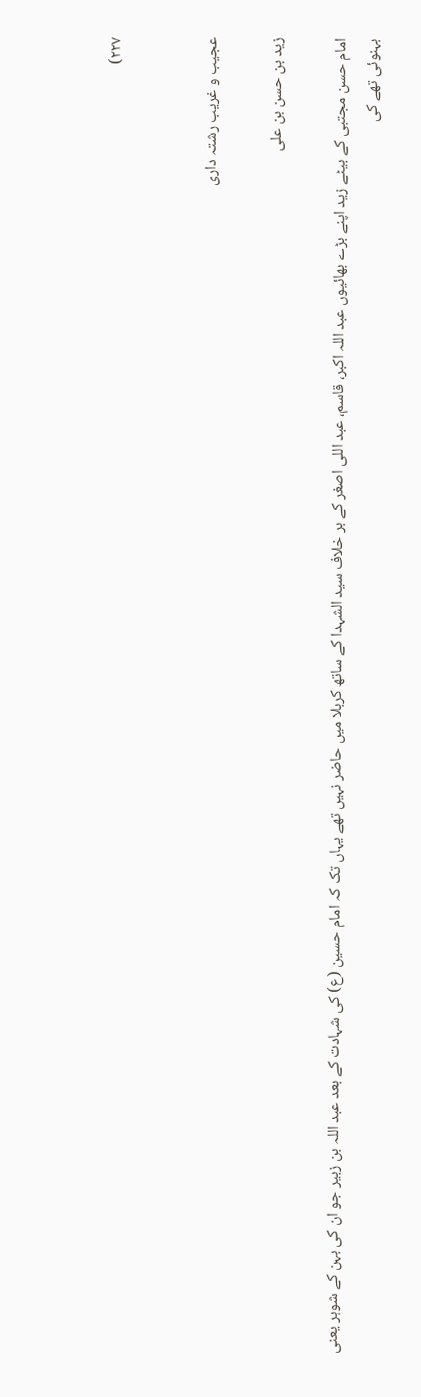۲۲۷)


عجیب و غریب رشتہ داری

زید بن حسن بن علی

امام حسن مجتبی کے بیٹے زید اپنے بڑے بھائیوں عبد اللہ اکبر، قاسم، عبد اللی اصغر کے بر خلاف سید الشہدا کے ساتھ کربلا میں حاضر نہیں تھے یہاں تک کہ امام حسین (ع) کی شہادت کے بعد عبد اللہ بن زبیر جو ان کی بہن کے شوہر یعنی بہنوئی تھے کی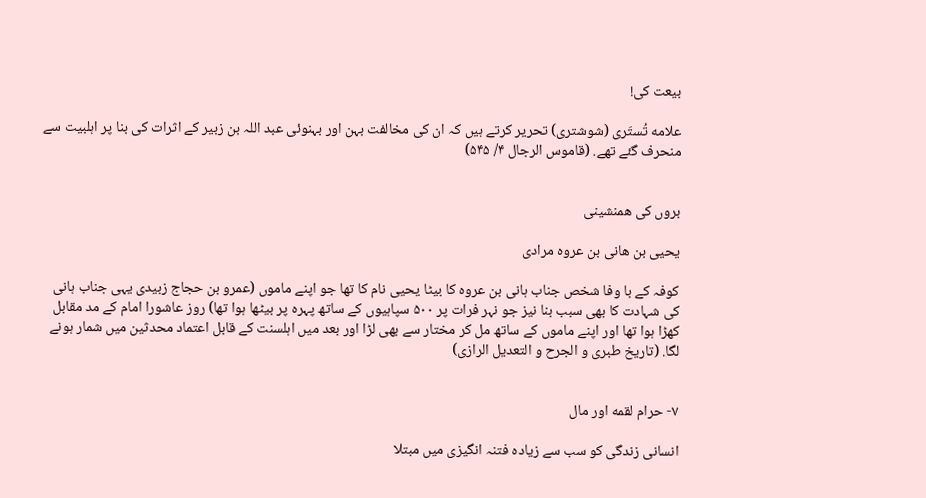بیعت کی!

علامه تُستَری (شوشتری) تحریر کرتے ہیں کہ ان کی مخالفت بہن اور بہنوئی عبد اللہ بن زبیر کے اثرات کی بنا پر اہلبیت سے منحرف گئے تھے. (قاموس الرجال ۴/ ۵۴۵)


بروں کی همنشینی

یحیی بن هانی بن عروه مرادی

کوفہ کے با وفا شخص جناب ہانی بن عروہ کا بیٹا یحیی نام کا تھا جو اپنے ماموں (عمرو بن حجاج زبیدی یہی جناب ہانی کی شہادت کا بھی سبب بنا نیز جو نہر فرات پر ۵۰۰ سپاہیوں کے ساتھ پہرہ پر بیٹھا ہوا تھا) روز عاشورا امام کے مد مقابل کھڑا ہوا تھا اور اپنے ماموں کے ساتھ مل کر مختار سے بھی لڑا اور بعد میں اہلسنت کے قابل اعتماد محدثین میں شمار ہونے لگا. (تاریخ طبری و الجرح و التعدیل الرازی)


۷- حرام لقمه اور مال

انسانی زندگی کو سب سے زیادہ فتنہ انگیزی میں مبتلا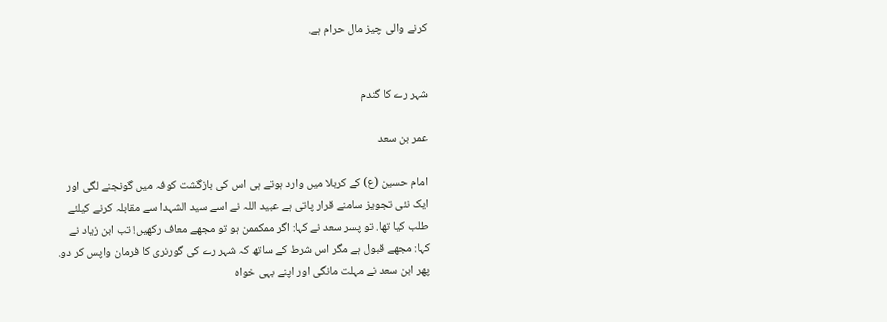کرنے والی چیز مال حرام ہے.


شہر رے کا گندم

عمر بن سعد

امام حسین (ع) کے کربلا میں وارد ہوتے ہی اس کی بازگشت کوفہ میں گونجنے لگی اور ایک نئی تجویز سامنے قرار پاتی ہے عبید اللہ نے اسے سید الشہدا سے مقابلہ کرنے کیلئے طلب کیا تھا. تو پسر سعد نے کہا: اگر ممکممن ہو تو مجھے معاف رکھیں! تب ابن زیاد نے کہا: مجھے قبول ہے مگر اس شرط کے ساتھ کہ شہر رے کی گورنری کا فرمان واپس کر دو. پھر ابن سعد نے مہلت مانگی اور اپنے بہی خواہ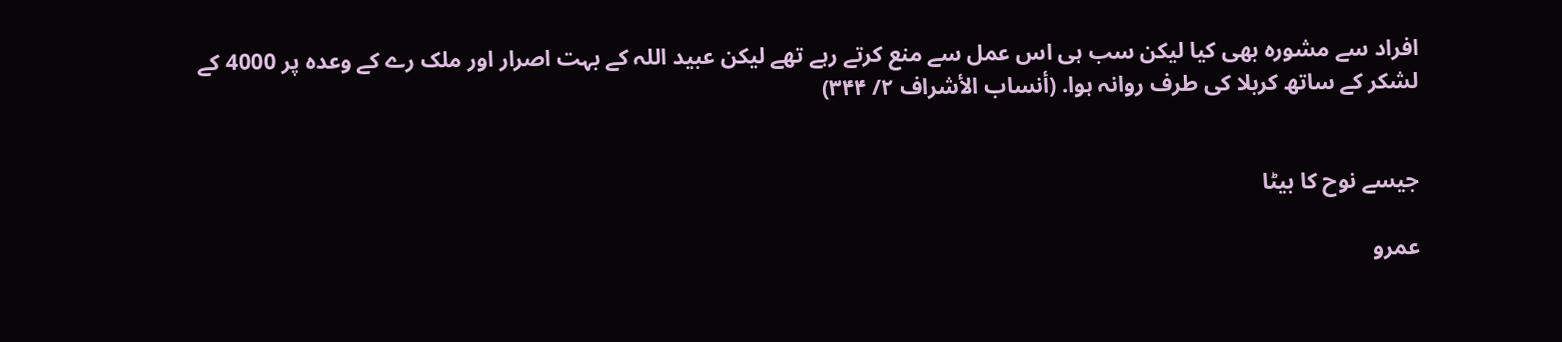افراد سے مشورہ بھی کیا لیکن سب ہی اس عمل سے منع کرتے رہے تھے لیکن عبید اللہ کے بہت اصرار اور ملک رے کے وعدہ پر 4000 کے لشکر کے ساتھ کربلا کی طرف روانہ ہوا. (أنساب الأشراف ۲/ ۳۴۴)


جیسے نوح کا بیٹا

عمرو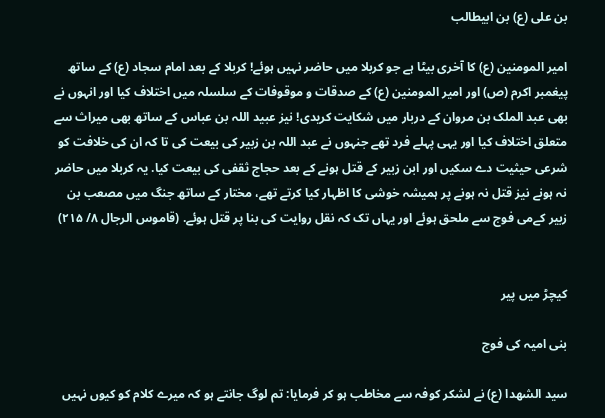بن علی (ع) بن ابیطالب

امیر المومنین (ع) کا آخری بیٹا ہے جو کربلا میں حاضر نہیں ہوئے! کربلا کے بعد امام سجاد (ع) کے ساتھ پیغمبر اکرم (ص) اور امیر المومنین (ع) کے صدقات و موقوفات کے سلسلہ میں اختلاف کیا اور انہوں نے بھی عبد الملک بن مروان کے دربار میں شکایت کریدی! نیز عبید اللہ بن عباس کے ساتھ بھی میراث سے متعلق اختلاف کیا اور یہی پہلے فرد تھے جنہوں نے عبد اللہ بن زبیر کی بیعت کی تا کہ ان کی خلافت کو شرعی حیثیت دے سکیں اور ابن زبیر کے قتل ہونے کے بعد حجاج ثقفی کی بیعت کیا. یہ کربلا میں حاضر نہ ہونے نیز قتل نہ ہونے پر ہمیشہ خوشی کا اظہار کیا کرتے تھے، مختار کے ساتھ جنگ میں مصعب بن زبیر کےمی فوج سے ملحق ہوئے اور یہاں تک کہ نقل روایت کی بنا پر قتل ہوئے. (قاموس الرجال ۸/ ۲۱۵)


کیچڑ میں پیر

بنی‌ امیہ کی فوج

سید الشهدا (ع) نے لشکر کوفہ سے مخاطب ہو کر فرمایا: تم لوگ جانتے ہو کہ میرے کلام کو کیوں نہیں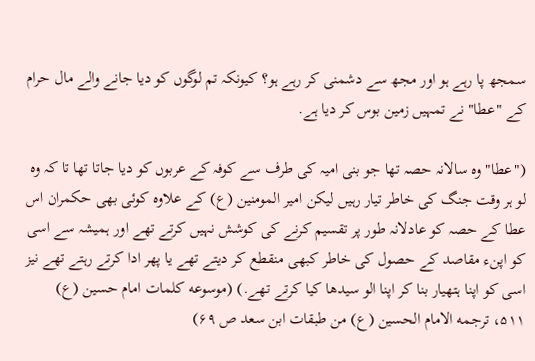سمجھ پا رہے ہو اور مجھ سے دشمنی کر رہے ہو؟ کیونکہ تم لوگوں کو دیا جانے والے مال حرام کے "عطا" نے تمہیں زمین بوس کر دیا ہے.

("عطا" وہ سالانہ حصہ تھا جو بنی امیہ کی طرف سے کوفہ کے عربوں کو دیا جاتا تھا تا کہ وہ لو ہر وقت جنگ کی خاطر تیار رہیں لیکن امیر المومنین (ع) کے علاوہ کوئی بھی حکمران اس عطا کے حصہ کو عادلانہ طور پر تقسیم کرنے کی کوشش نہیں کرتے تھے اور ہمیشہ سے اسی کو اپنء مقاصد کے حصول کی خاطر کبھی منقطع کر دیتے تھے یا پھر ادا کرتے رہتے تھے نیز اسی کو اپنا ہتھیار بنا کر اپنا الو سیدھا کیا کرتے تھے.) (موسوعه کلمات امام حسین (ع) ۵۱۱، ترجمه الامام الحسین (ع) من طبقات ابن سعد ص ۶۹)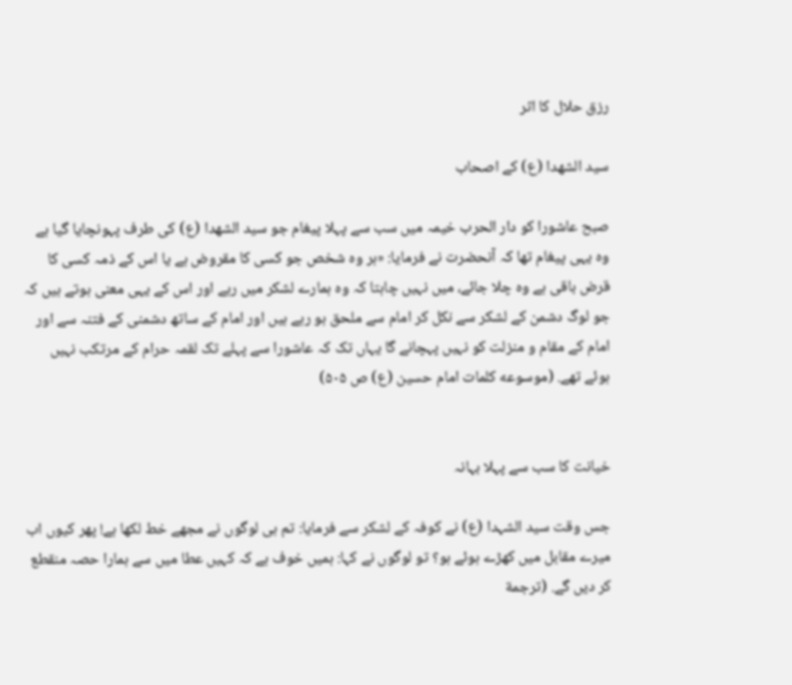رزق حلال کا اثر

سید الشهدا (ع) کے اصحاب

صبح عاشورا کو دار الحرب خیمہ میں سب سے پہلا پیغام جو سید الشهدا (ع) کی طرف پہونچایا گیا ہے وہ یہی پیغام تھا کہ آنحضرت نے فرمایا: «ہر وہ شخص جو کسی کا مقروض ہے یا اس کے ذمہ کسی کا قرض باقی ہے وہ چلا جائے، میں نہیں چاہتا کہ وہ ہمارے لشکر میں رہے اور اس کے یہی معنی ہوتے ہیں کہ جو لوگ دشمن کے لشکر سے نکل کر امام سے ملحق ہو رہے ہیں اور امام کے ساتھ دشمنی کے فتنہ سے اور امام کے مقام و منزلت کو نہیں پہچانے گا یہاں تک کہ عاشورا سے پہلے تک لقمہ حرام کے مرتکب نہیں ہوئے تھے. (موسوعه کلمات امام حسین (ع) ص ۵۰۵)


خیانت کا سب سے پہلا بہانہ

جس وقت سید الشہدا (ع) نے کوفہ کے لشکر سے فرمایا: تم ہی لوگوں نے مجھے خط لکھا ہے! پھر کیوں اب میرے مقابل میں کھڑے ہوئے ہو؟ تو لوگوں نے کہا: ہمیں خوف ہے کہ کہیں عطا میں سے ہمارا حصہ منقطع کر دیں گے. (ترجمة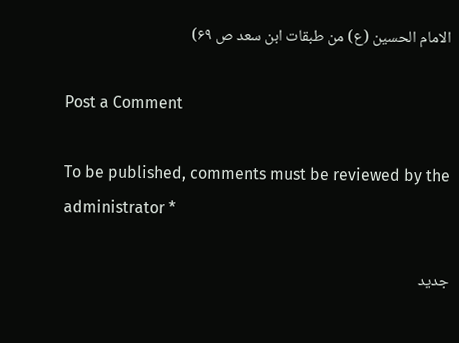الامام الحسین (ع) من طبقات ابن سعد ص ۶۹)

Post a Comment

To be published, comments must be reviewed by the administrator *

جدید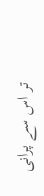تر اس سے پرانی